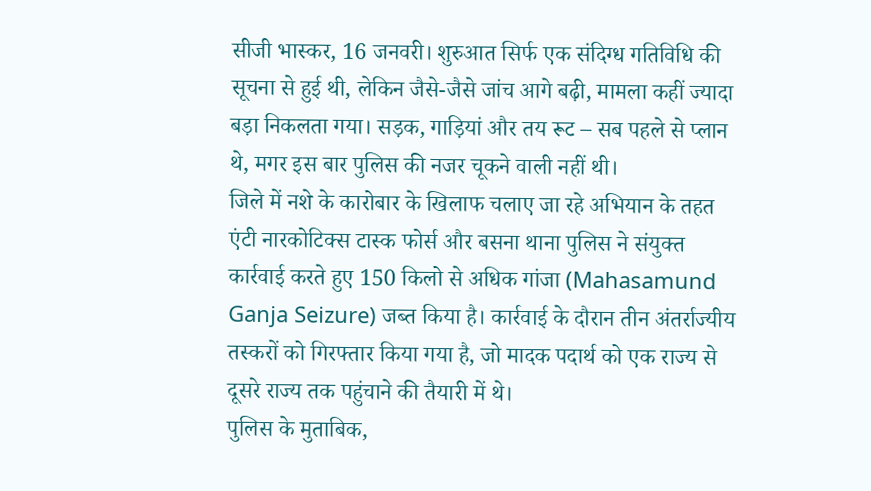सीजी भास्कर, 16 जनवरी। शुरुआत सिर्फ एक संदिग्ध गतिविधि की सूचना से हुई थी, लेकिन जैसे-जैसे जांच आगे बढ़ी, मामला कहीं ज्यादा बड़ा निकलता गया। सड़क, गाड़ियां और तय रूट – सब पहले से प्लान थे, मगर इस बार पुलिस की नजर चूकने वाली नहीं थी।
जिले में नशे के कारोबार के खिलाफ चलाए जा रहे अभियान के तहत एंटी नारकोटिक्स टास्क फोर्स और बसना थाना पुलिस ने संयुक्त कार्रवाई करते हुए 150 किलो से अधिक गांजा (Mahasamund Ganja Seizure) जब्त किया है। कार्रवाई के दौरान तीन अंतर्राज्यीय तस्करों को गिरफ्तार किया गया है, जो मादक पदार्थ को एक राज्य से दूसरे राज्य तक पहुंचाने की तैयारी में थे।
पुलिस के मुताबिक,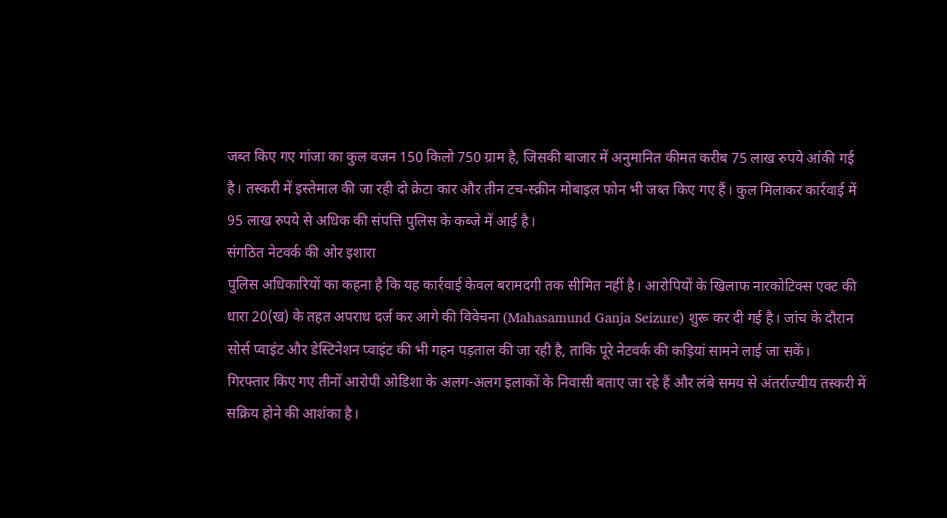जब्त किए गए गांजा का कुल वजन 150 किलो 750 ग्राम है, जिसकी बाजार में अनुमानित कीमत करीब 75 लाख रुपये आंकी गई है। तस्करी में इस्तेमाल की जा रही दो क्रेटा कार और तीन टच-स्क्रीन मोबाइल फोन भी जब्त किए गए हैं। कुल मिलाकर कार्रवाई में 95 लाख रुपये से अधिक की संपत्ति पुलिस के कब्जे में आई है।
संगठित नेटवर्क की ओर इशारा
पुलिस अधिकारियों का कहना है कि यह कार्रवाई केवल बरामदगी तक सीमित नहीं है। आरोपियों के खिलाफ नारकोटिक्स एक्ट की धारा 20(ख) के तहत अपराध दर्ज कर आगे की विवेचना (Mahasamund Ganja Seizure) शुरू कर दी गई है। जांच के दौरान सोर्स प्वाइंट और डेस्टिनेशन प्वाइंट की भी गहन पड़ताल की जा रही है, ताकि पूरे नेटवर्क की कड़ियां सामने लाई जा सकें।
गिरफ्तार किए गए तीनों आरोपी ओडिशा के अलग-अलग इलाकों के निवासी बताए जा रहे हैं और लंबे समय से अंतर्राज्यीय तस्करी में सक्रिय होने की आशंका है।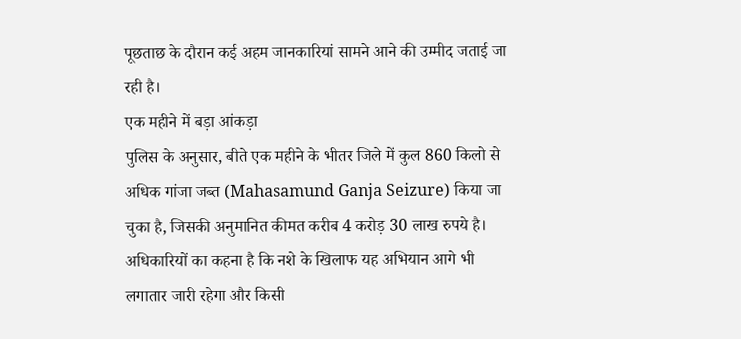पूछताछ के दौरान कई अहम जानकारियां सामने आने की उम्मीद जताई जा रही है।
एक महीने में बड़ा आंकड़ा
पुलिस के अनुसार, बीते एक महीने के भीतर जिले में कुल 860 किलो से अधिक गांजा जब्त (Mahasamund Ganja Seizure) किया जा चुका है, जिसकी अनुमानित कीमत करीब 4 करोड़ 30 लाख रुपये है। अधिकारियों का कहना है कि नशे के खिलाफ यह अभियान आगे भी लगातार जारी रहेगा और किसी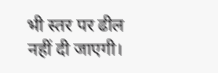भी स्तर पर ढील नहीं दी जाएगी।